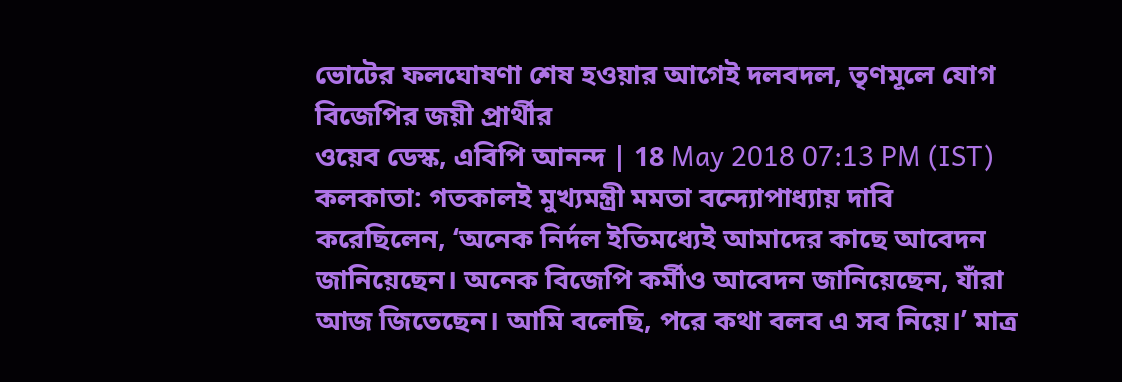ভোটের ফলঘোষণা শেষ হওয়ার আগেই দলবদল, তৃণমূলে যোগ বিজেপির জয়ী প্রার্থীর
ওয়েব ডেস্ক, এবিপি আনন্দ | 18 May 2018 07:13 PM (IST)
কলকাতা: গতকালই মুখ্যমন্ত্রী মমতা বন্দ্যোপাধ্যায় দাবি করেছিলেন, ‘অনেক নির্দল ইতিমধ্যেই আমাদের কাছে আবেদন জানিয়েছেন। অনেক বিজেপি কর্মীও আবেদন জানিয়েছেন, যাঁরা আজ জিতেছেন। আমি বলেছি, পরে কথা বলব এ সব নিয়ে।’ মাত্র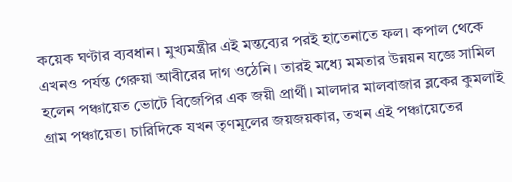কয়েক ঘণ্টার ব্যবধান। মুখ্যমন্ত্রীর এই মন্তব্যের পরই হাতেনাতে ফল। কপাল থেকে এখনও পর্যন্ত গেরুয়া আবীরের দাগ ওঠেনি। তারই মধ্যে মমতার উন্নয়ন যজ্ঞে সামিল হলেন পঞ্চায়েত ভোটে বিজেপির এক জয়ী প্রার্থী। মালদার মালবাজার ব্লকের কুমলাই গ্রাম পঞ্চায়েত। চারিদিকে যখন তৃণমূলের জয়জয়কার, তখন এই পঞ্চায়েতের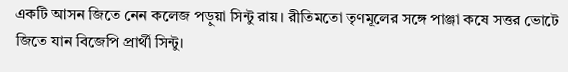একটি আসন জিতে নেন কলেজ পড়ুয়া সিন্টু রায়। রীতিমতো তৃণমূলের সঙ্গে পাঞ্জা কষে সত্তর ভোটে জিতে যান বিজেপি প্রার্থী সিন্টু।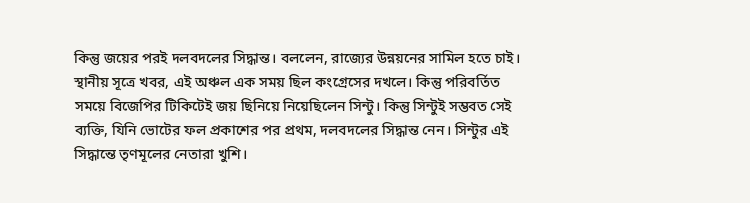কিন্তু জয়ের পরই দলবদলের সিদ্ধান্ত। বললেন, রাজ্যের উন্নয়নের সামিল হতে চাই। স্থানীয় সূত্রে খবর, এই অঞ্চল এক সময় ছিল কংগ্রেসের দখলে। কিন্তু পরিবর্তিত সময়ে বিজেপির টিকিটেই জয় ছিনিয়ে নিয়েছিলেন সিন্টু। কিন্তু সিন্টুই সম্ভবত সেই ব্যক্তি, যিনি ভোটের ফল প্রকাশের পর প্রথম, দলবদলের সিদ্ধান্ত নেন। সিন্টুর এই সিদ্ধান্তে তৃণমূলের নেতারা খুশি।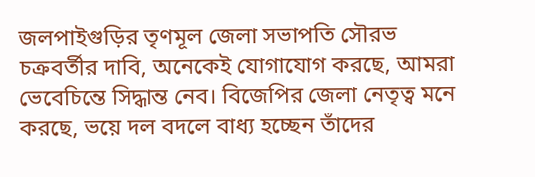জলপাইগুড়ির তৃণমূল জেলা সভাপতি সৌরভ চক্রবর্তীর দাবি, অনেকেই যোগাযোগ করছে, আমরা ভেবেচিন্তে সিদ্ধান্ত নেব। বিজেপির জেলা নেতৃত্ব মনে করছে, ভয়ে দল বদলে বাধ্য হচ্ছেন তাঁদের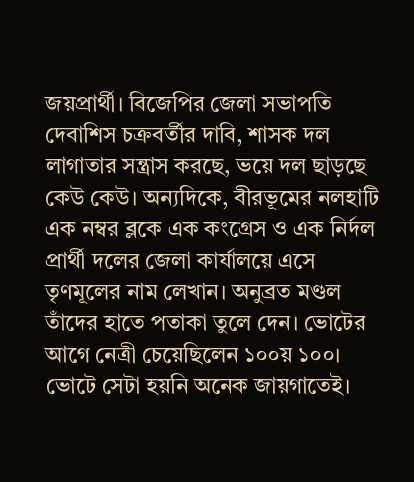জয়প্রার্থী। বিজেপির জেলা সভাপতি দেবাশিস চক্রবর্তীর দাবি, শাসক দল লাগাতার সন্ত্রাস করছে, ভয়ে দল ছাড়ছে কেউ কেউ। অন্যদিকে, বীরভূমের নলহাটি এক নম্বর ব্লকে এক কংগ্রেস ও এক নির্দল প্রার্থী দলের জেলা কার্যালয়ে এসে তৃণমূলের নাম লেখান। অনুব্রত মণ্ডল তাঁদের হাতে পতাকা তুলে দেন। ভোটের আগে নেত্রী চেয়েছিলেন ১০০য় ১০০। ভোটে সেটা হয়নি অনেক জায়গাতেই।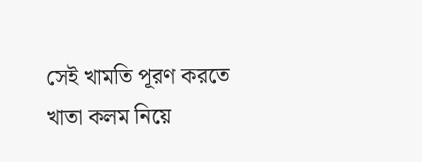সেই খামতি পূরণ করতে খাতা কলম নিয়ে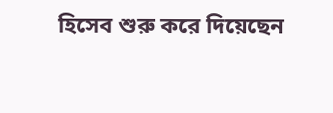হিসেব শুরু করে দিয়েছেন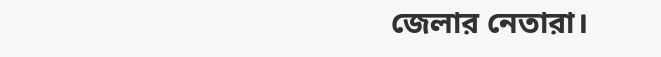জেলার নেতারা।